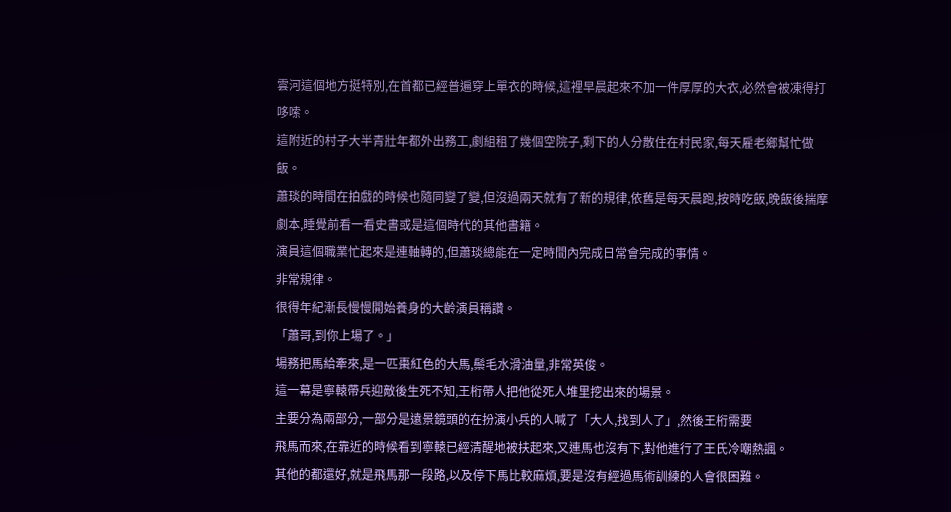雲河這個地方挺特別,在首都已經普遍穿上單衣的時候,這裡早晨起來不加一件厚厚的大衣,必然會被凍得打哆嗦。
這附近的村子大半青壯年都外出務工,劇組租了幾個空院子,剩下的人分散住在村民家,每天雇老鄉幫忙做飯。
蕭琰的時間在拍戲的時候也隨同變了變,但沒過兩天就有了新的規律,依舊是每天晨跑,按時吃飯,晚飯後揣摩劇本,睡覺前看一看史書或是這個時代的其他書籍。
演員這個職業忙起來是連軸轉的,但蕭琰總能在一定時間內完成日常會完成的事情。
非常規律。
很得年紀漸長慢慢開始養身的大齡演員稱讚。
「蕭哥,到你上場了。」
場務把馬給牽來,是一匹棗紅色的大馬,鬃毛水滑油量,非常英俊。
這一幕是寧轅帶兵迎敵後生死不知,王桁帶人把他從死人堆里挖出來的場景。
主要分為兩部分,一部分是遠景鏡頭的在扮演小兵的人喊了「大人,找到人了」,然後王桁需要
飛馬而來,在靠近的時候看到寧轅已經清醒地被扶起來,又連馬也沒有下,對他進行了王氏冷嘲熱諷。
其他的都還好,就是飛馬那一段路,以及停下馬比較麻煩,要是沒有經過馬術訓練的人會很困難。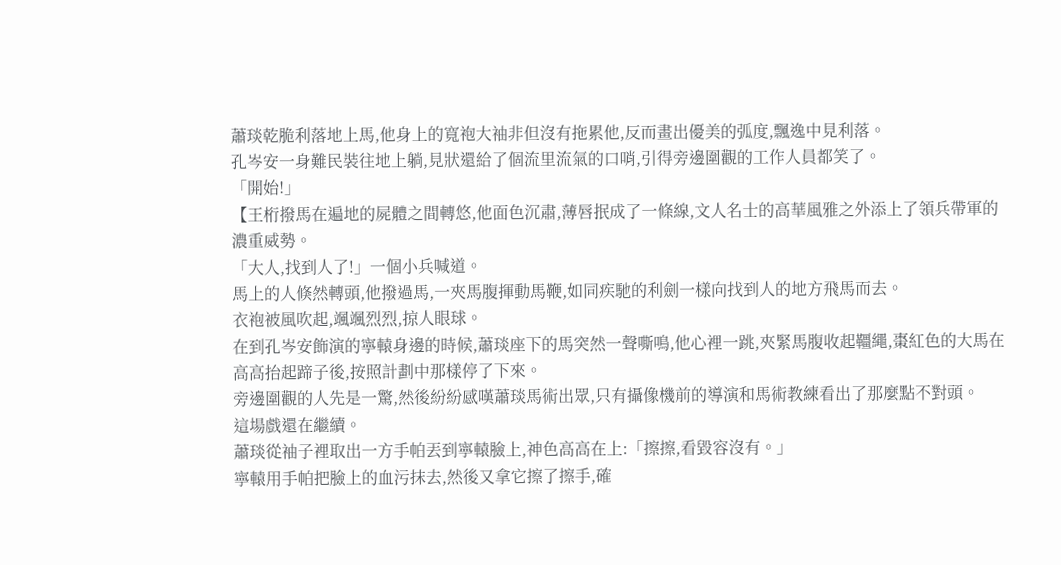蕭琰乾脆利落地上馬,他身上的寬袍大袖非但沒有拖累他,反而畫出優美的弧度,飄逸中見利落。
孔岑安一身難民裝往地上躺,見狀還給了個流里流氣的口哨,引得旁邊圍觀的工作人員都笑了。
「開始!」
【王桁撥馬在遍地的屍體之間轉悠,他面色沉肅,薄唇抿成了一條線,文人名士的高華風雅之外添上了領兵帶軍的濃重威勢。
「大人,找到人了!」一個小兵喊道。
馬上的人倏然轉頭,他撥過馬,一夾馬腹揮動馬鞭,如同疾馳的利劍一樣向找到人的地方飛馬而去。
衣袍被風吹起,颯颯烈烈,掠人眼球。
在到孔岑安飾演的寧轅身邊的時候,蕭琰座下的馬突然一聲嘶鳴,他心裡一跳,夾緊馬腹收起韁繩,棗紅色的大馬在高高抬起蹄子後,按照計劃中那樣停了下來。
旁邊圍觀的人先是一驚,然後紛紛感嘆蕭琰馬術出眾,只有攝像機前的導演和馬術教練看出了那麼點不對頭。
這場戲還在繼續。
蕭琰從袖子裡取出一方手帕丟到寧轅臉上,神色高高在上:「擦擦,看毀容沒有。」
寧轅用手帕把臉上的血污抹去,然後又拿它擦了擦手,確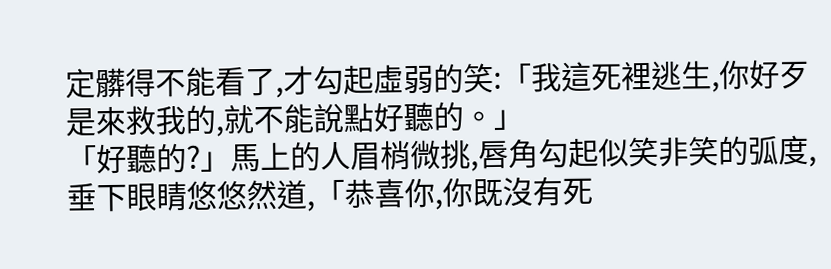定髒得不能看了,才勾起虛弱的笑:「我這死裡逃生,你好歹是來救我的,就不能說點好聽的。」
「好聽的?」馬上的人眉梢微挑,唇角勾起似笑非笑的弧度,垂下眼睛悠悠然道,「恭喜你,你既沒有死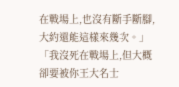在戰場上,也沒有斷手斷腳,大約還能這樣來幾次。」
「我沒死在戰場上,但大概卻要被你王大名士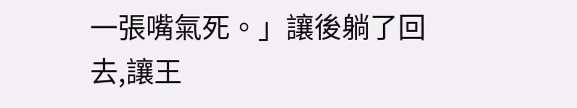一張嘴氣死。」讓後躺了回去,讓王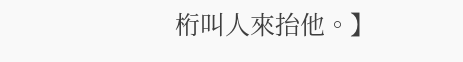桁叫人來抬他。】